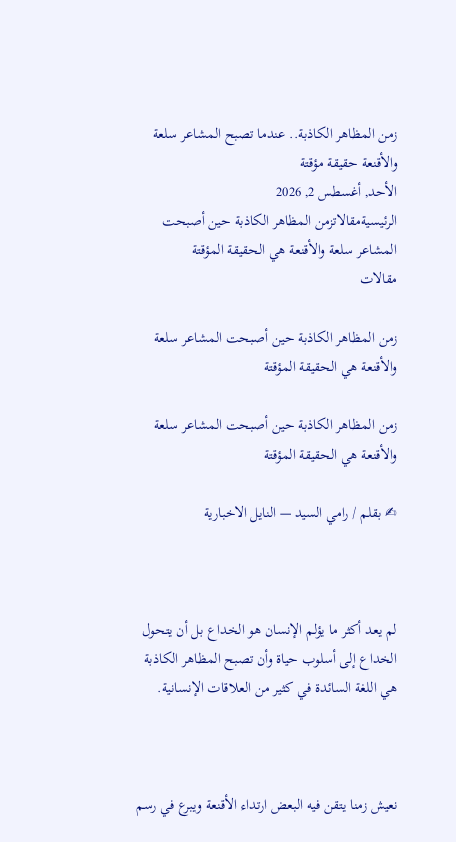زمن المظاهر الكاذبة.. عندما تصبح المشاعر سلعة والأقنعة حقيقة مؤقتة
الأحد, أغسطس 2, 2026
الرئيسيةمقالاتزمن المظاهر الكاذبة حين أصبحت المشاعر سلعة والأقنعة هي الحقيقة المؤقتة
مقالات

زمن المظاهر الكاذبة حين أصبحت المشاعر سلعة والأقنعة هي الحقيقة المؤقتة

زمن المظاهر الكاذبة حين أصبحت المشاعر سلعة والأقنعة هي الحقيقة المؤقتة

✍ بقلم / رامي السيد — النايل الاخبارية



لم يعد أكثر ما يؤلم الإنسان هو الخداع بل أن يتحول الخداع إلى أسلوب حياة وأن تصبح المظاهر الكاذبة هي اللغة السائدة في كثير من العلاقات الإنسانية.



نعيش زمنا يتقن فيه البعض ارتداء الأقنعة ويبرع في رسم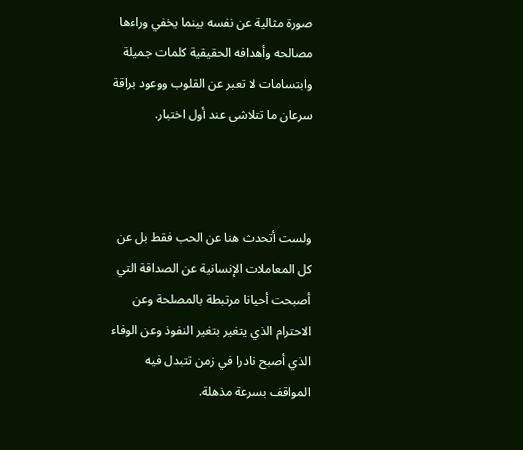صورة مثالية عن نفسه بينما يخفي وراءها مصالحه وأهدافه الحقيقية كلمات جميلة وابتسامات لا تعبر عن القلوب ووعود براقة سرعان ما تتلاشى عند أول اختبار.



ولست أتحدث هنا عن الحب فقط بل عن كل المعاملات الإنسانية عن الصداقة التي أصبحت أحيانا مرتبطة بالمصلحة وعن الاحترام الذي يتغير بتغير النفوذ وعن الوفاء الذي أصبح نادرا في زمن تتبدل فيه المواقف بسرعة مذهلة.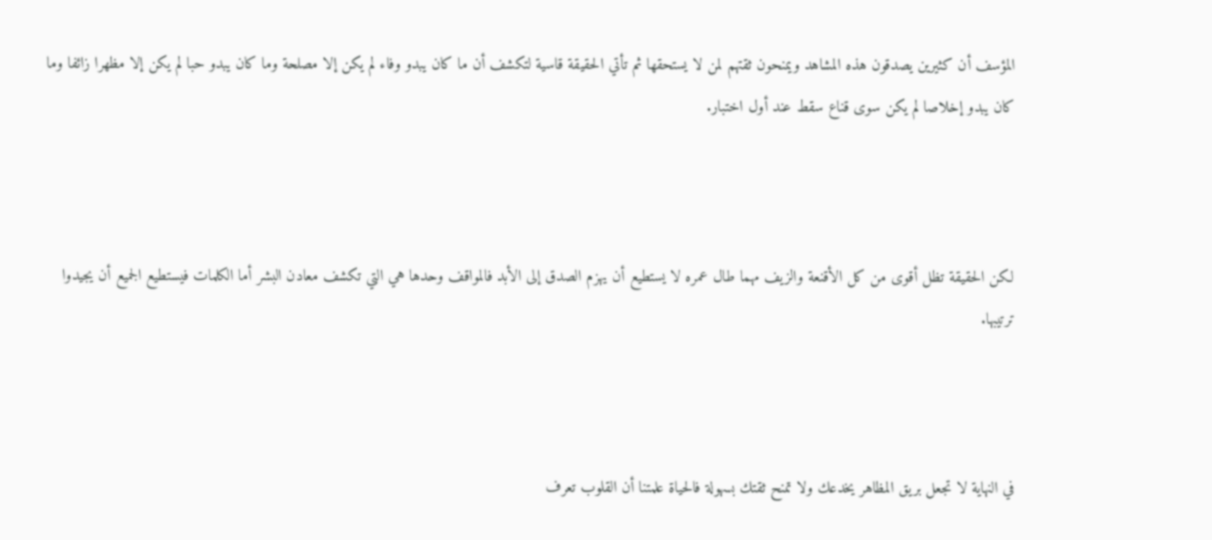المؤسف أن كثيرين يصدقون هذه المشاهد ويمنحون ثقتهم لمن لا يستحقها ثم تأتي الحقيقة قاسية لتكشف أن ما كان يبدو وفاء لم يكن إلا مصلحة وما كان يبدو حبا لم يكن إلا مظهرا زائفا وما كان يبدو إخلاصا لم يكن سوى قناع سقط عند أول اختبار.



لكن الحقيقة تظل أقوى من كل الأقنعة والزيف مهما طال عمره لا يستطيع أن يهزم الصدق إلى الأبد فالمواقف وحدها هي التي تكشف معادن البشر أما الكلمات فيستطيع الجميع أن يجيدوا ترتيبها.



في النهاية لا تجعل بريق المظاهر يخدعك ولا تمنح ثقتك بسهولة فالحياة علمتنا أن القلوب تعرف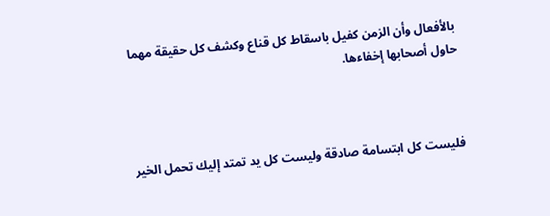بالأفعال وأن الزمن كفيل باسقاط كل قناع وكشف كل حقيقة مهما حاول أصحابها إخفاءها.



فليست كل ابتسامة صادقة وليست كل يد تمتد إليك تحمل الخير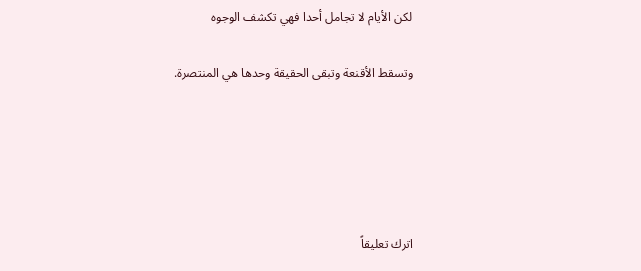لكن الأيام لا تجامل أحدا فهي تكشف الوجوه

وتسقط الأقنعة وتبقى الحقيقة وحدها هي المنتصرة.





اترك تعليقاً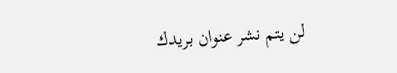لن يتم نشر عنوان بريدك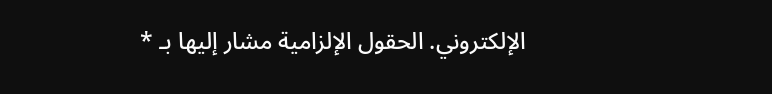الإلكتروني. الحقول الإلزامية مشار إليها بـ *